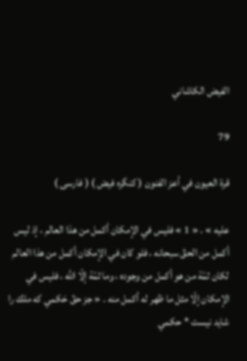الفيض الكاشاني

79

قرة العيون في أعز الفنون ( كنگره فيض ) ( فارسى )

عليه » . « 1 » فليس في الإمكان أكمل من هذا العالم ، إذ ليس أكمل من الحقّ سبحانه ، فلو كان في الإمكان أكمل من هذا العالم لكان ثمّة من هو أكمل من وجوده ، وما ثمّة إلّا الله ، فليس في الإمكان إلّا مثل ما ظهر له أكمل منه . « جز حقّ حَكمي كه ملك را شايد نيست * حكمي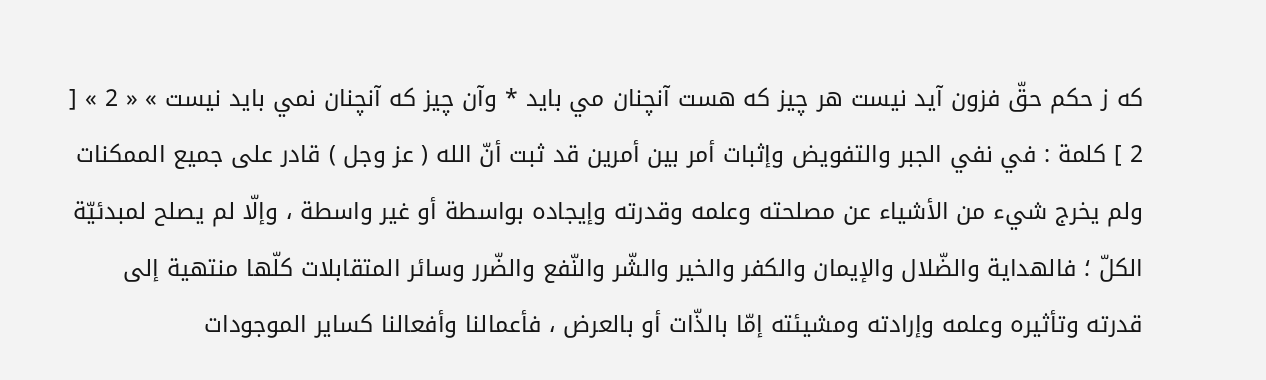كه ز حكم حقّ فزون آيد نيست هر چيز كه هست آنچنان مي بايد * وآن چيز كه آنچنان نمي بايد نيست » « 2 » [ 2 ] كلمة : في نفي الجبر والتفويض وإثبات أمر بين أمرين قد ثبت أنّ الله ( عز وجل ) قادر على جميع الممكنات ولم يخرج شيء من الأشياء عن مصلحته وعلمه وقدرته وإيجاده بواسطة أو غير واسطة ، وإلّا لم يصلح لمبدئيّة الكلّ ؛ فالهداية والضّلال والإيمان والكفر والخير والشّر والنّفع والضّرر وسائر المتقابلات كلّها منتهية إلى قدرته وتأثيره وعلمه وإرادته ومشيئته إمّا بالذّات أو بالعرض ، فأعمالنا وأفعالنا كساير الموجودات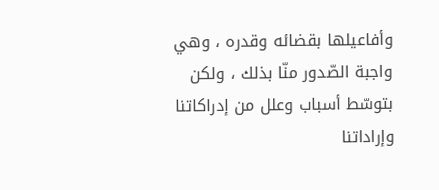وأفاعيلها بقضائه وقدره ، وهي واجبة الصّدور منّا بذلك ، ولكن بتوسّط أسباب وعلل من إدراكاتنا وإراداتنا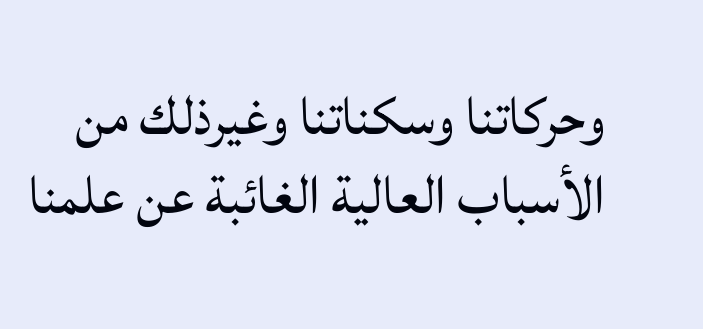وحركاتنا وسكناتنا وغيرذلك من الأسباب العالية الغائبة عن علمنا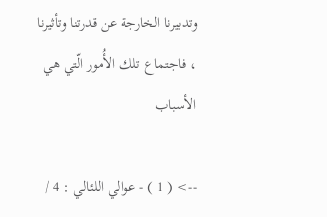وتدبيرنا الخارجة عن قدرتنا وتأثيرنا ، فاجتماع تلك الأُمور الّتي هي الأسباب

--> ( 1 ) - عوالي اللئالي : 4 /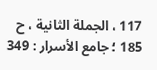117 ، الجملة الثانية ، ح 185 ؛ جامع الأسرار : 349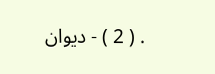. ( 2 ) - ديوان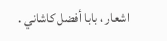اشعار ، بابا أفضل كاشاني .